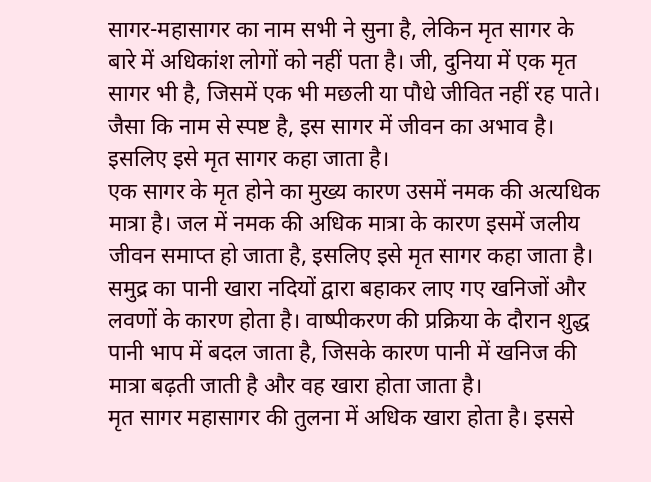सागर-महासागर का नाम सभी ने सुना है, लेकिन मृत सागर के बारे में अधिकांश लोगों को नहीं पता है। जी, दुनिया में एक मृत सागर भी है, जिसमें एक भी मछली या पौधे जीवित नहीं रह पाते। जैसा कि नाम से स्पष्ट है, इस सागर में जीवन का अभाव है। इसलिए इसे मृत सागर कहा जाता है।
एक सागर के मृत होने का मुख्य कारण उसमें नमक की अत्यधिक मात्रा है। जल में नमक की अधिक मात्रा के कारण इसमें जलीय जीवन समाप्त हो जाता है, इसलिए इसे मृत सागर कहा जाता है।
समुद्र का पानी खारा नदियों द्वारा बहाकर लाए गए खनिजों और लवणों के कारण होता है। वाष्पीकरण की प्रक्रिया के दौरान शुद्ध पानी भाप में बदल जाता है, जिसके कारण पानी में खनिज की मात्रा बढ़ती जाती है और वह खारा होता जाता है।
मृत सागर महासागर की तुलना में अधिक खारा होता है। इससे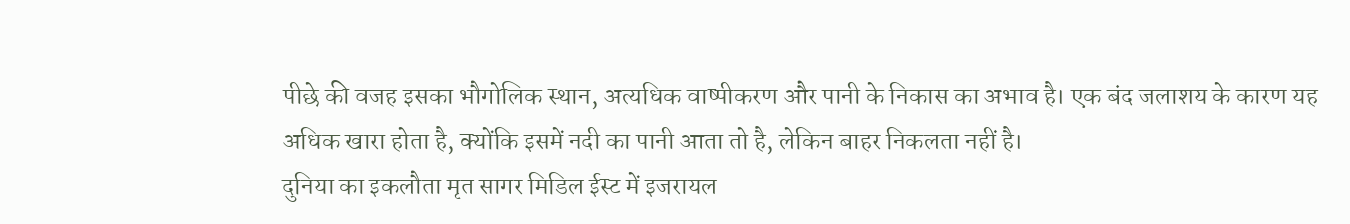पीछे की वजह इसका भौगोलिक स्थान, अत्यधिक वाष्पीकरण और पानी के निकास का अभाव है। एक बंद जलाशय के कारण यह अधिक खारा होता है, क्योंकि इसमें नदी का पानी आता तो है, लेकिन बाहर निकलता नहीं है।
दुनिया का इकलौता मृत सागर मिडिल ईस्ट में इजरायल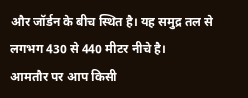और जॉर्डन के बीच स्थित है। यह समुद्र तल से लगभग 430 से 440 मीटर नीचे है।
आमतौर पर आप किसी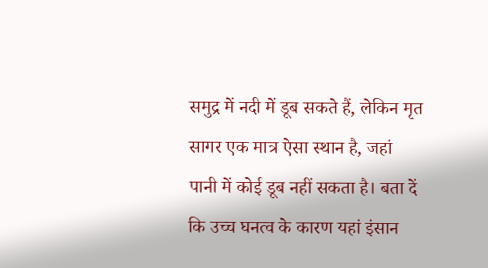समुद्र में नदी में डूब सकते हैं, लेकिन मृत सागर एक मात्र ऐसा स्थान है, जहां पानी में कोई डूब नहीं सकता है। बता दें कि उच्च घनत्व के कारण यहां इंसान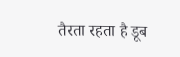तैरता रहता है डूब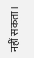नहीं सकता।